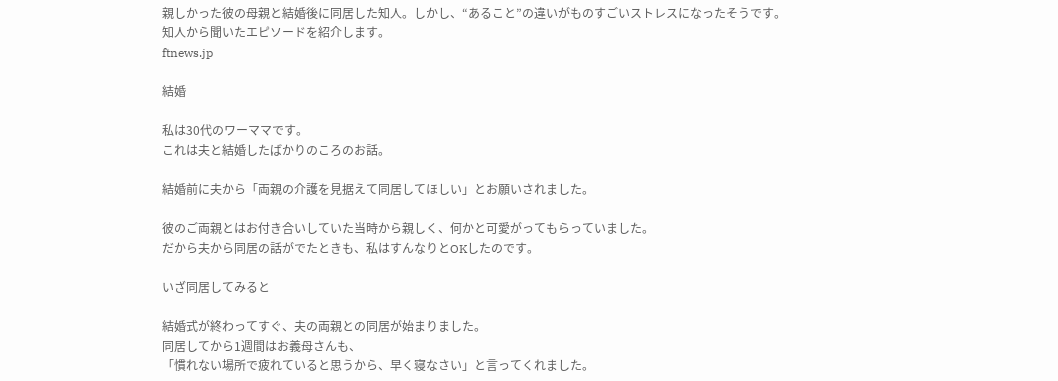親しかった彼の母親と結婚後に同居した知人。しかし、“あること”の違いがものすごいストレスになったそうです。
知人から聞いたエピソードを紹介します。
ftnews.jp

結婚

私は30代のワーママです。
これは夫と結婚したばかりのころのお話。

結婚前に夫から「両親の介護を見据えて同居してほしい」とお願いされました。

彼のご両親とはお付き合いしていた当時から親しく、何かと可愛がってもらっていました。
だから夫から同居の話がでたときも、私はすんなりとOKしたのです。

いざ同居してみると

結婚式が終わってすぐ、夫の両親との同居が始まりました。
同居してから1週間はお義母さんも、
「慣れない場所で疲れていると思うから、早く寝なさい」と言ってくれました。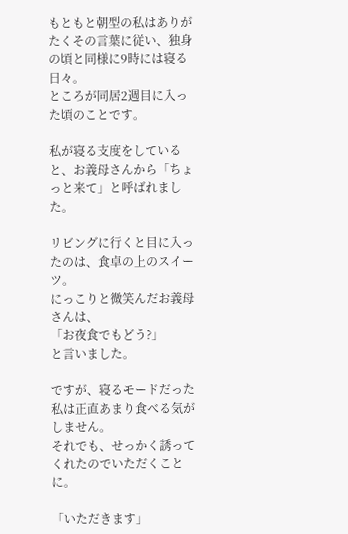もともと朝型の私はありがたくその言葉に従い、独身の頃と同様に9時には寝る日々。
ところが同居2週目に入った頃のことです。

私が寝る支度をしていると、お義母さんから「ちょっと来て」と呼ばれました。

リビングに行くと目に入ったのは、食卓の上のスイーツ。
にっこりと微笑んだお義母さんは、
「お夜食でもどう?」
と言いました。

ですが、寝るモードだった私は正直あまり食べる気がしません。
それでも、せっかく誘ってくれたのでいただくことに。

「いただきます」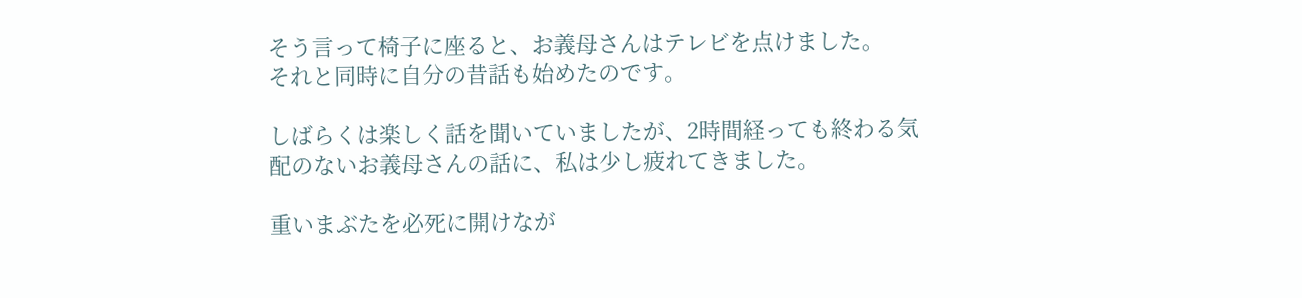そう言って椅子に座ると、お義母さんはテレビを点けました。
それと同時に自分の昔話も始めたのです。

しばらくは楽しく話を聞いていましたが、2時間経っても終わる気配のないお義母さんの話に、私は少し疲れてきました。

重いまぶたを必死に開けなが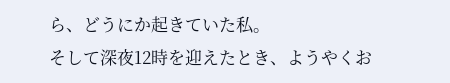ら、どうにか起きていた私。
そして深夜12時を迎えたとき、ようやくお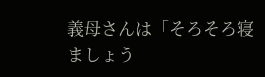義母さんは「そろそろ寝ましょう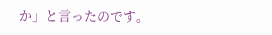か」と言ったのです。